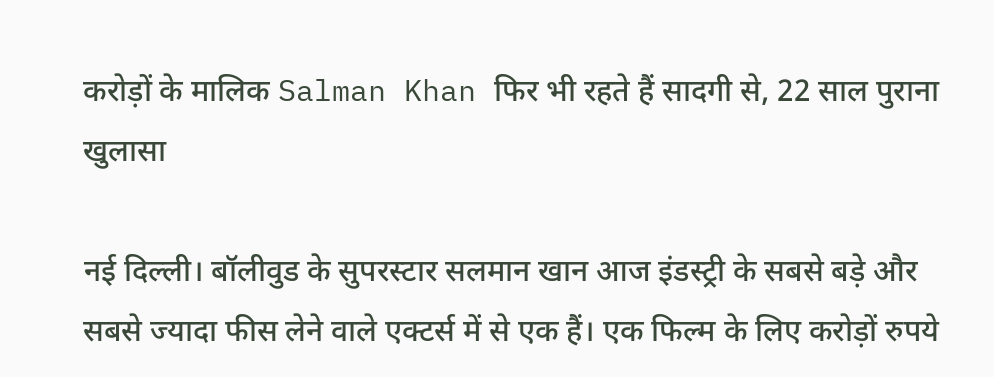करोड़ों के मालिक Salman Khan फिर भी रहते हैं सादगी से, 22 साल पुराना खुलासा

नई दिल्ली। बॉलीवुड के सुपरस्टार सलमान खान आज इंडस्ट्री के सबसे बड़े और सबसे ज्यादा फीस लेने वाले एक्टर्स में से एक हैं। एक फिल्म के लिए करोड़ों रुपये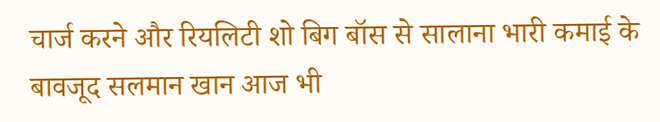चार्ज करने और रियलिटी शो बिग बॉस से सालाना भारी कमाई के बावजूद सलमान खान आज भी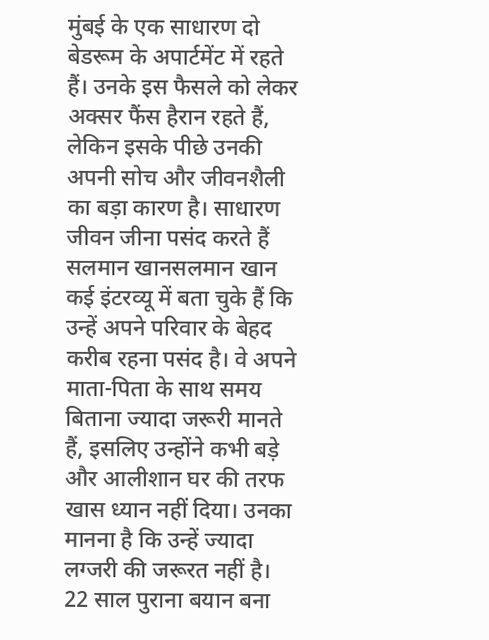मुंबई के एक साधारण दो बेडरूम के अपार्टमेंट में रहते हैं। उनके इस फैसले को लेकर अक्सर फैंस हैरान रहते हैं, लेकिन इसके पीछे उनकी अपनी सोच और जीवनशैली का बड़ा कारण है। साधारण जीवन जीना पसंद करते हैं सलमान खानसलमान खान कई इंटरव्यू में बता चुके हैं कि उन्हें अपने परिवार के बेहद करीब रहना पसंद है। वे अपने माता-पिता के साथ समय बिताना ज्यादा जरूरी मानते हैं, इसलिए उन्होंने कभी बड़े और आलीशान घर की तरफ खास ध्यान नहीं दिया। उनका मानना है कि उन्हें ज्यादा लग्जरी की जरूरत नहीं है। 22 साल पुराना बयान बना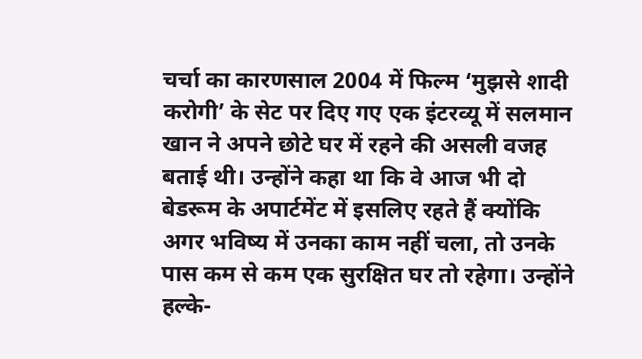चर्चा का कारणसाल 2004 में फिल्म ‘मुझसे शादी करोगी’ के सेट पर दिए गए एक इंटरव्यू में सलमान खान ने अपने छोटे घर में रहने की असली वजह बताई थी। उन्होंने कहा था कि वे आज भी दो बेडरूम के अपार्टमेंट में इसलिए रहते हैं क्योंकि अगर भविष्य में उनका काम नहीं चला, तो उनके पास कम से कम एक सुरक्षित घर तो रहेगा। उन्होंने हल्के-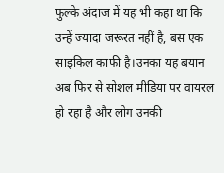फुल्के अंदाज में यह भी कहा था कि उन्हें ज्यादा जरूरत नहीं है, बस एक साइकिल काफी है।उनका यह बयान अब फिर से सोशल मीडिया पर वायरल हो रहा है और लोग उनकी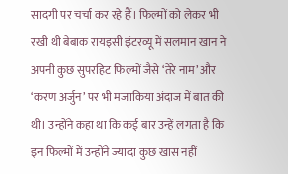सादगी पर चर्चा कर रहे हैं। फिल्मों को लेकर भी रखी थी बेबाक रायइसी इंटरव्यू में सलमान खान ने अपनी कुछ सुपरहिट फिल्मों जैसे ‘तेरे नाम’ और ‘करण अर्जुन’ पर भी मजाकिया अंदाज में बात की थी। उन्होंने कहा था कि कई बार उन्हें लगता है कि इन फिल्मों में उन्होंने ज्यादा कुछ खास नहीं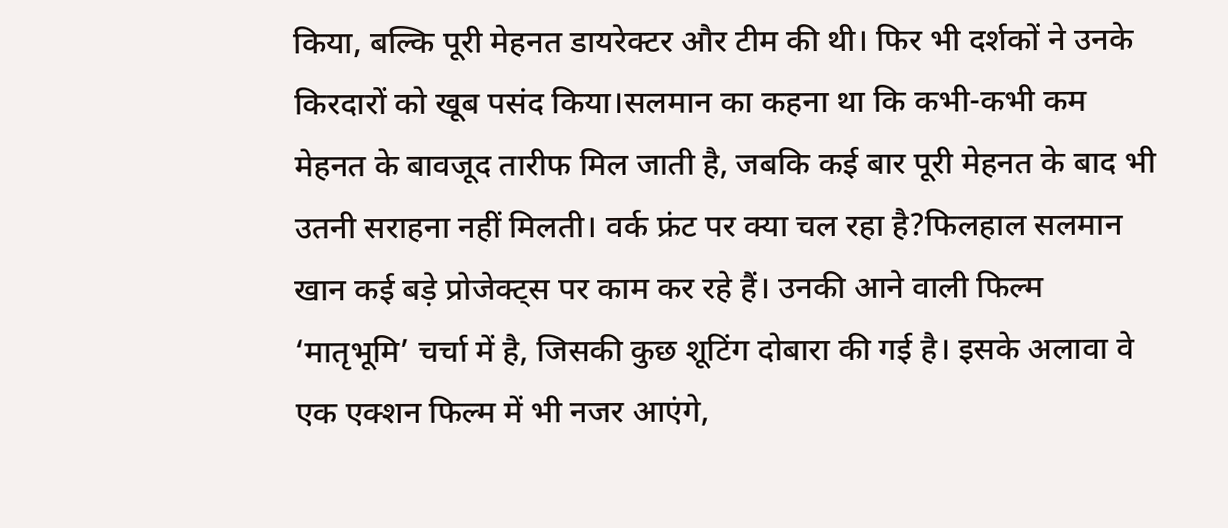किया, बल्कि पूरी मेहनत डायरेक्टर और टीम की थी। फिर भी दर्शकों ने उनके किरदारों को खूब पसंद किया।सलमान का कहना था कि कभी-कभी कम मेहनत के बावजूद तारीफ मिल जाती है, जबकि कई बार पूरी मेहनत के बाद भी उतनी सराहना नहीं मिलती। वर्क फ्रंट पर क्या चल रहा है?फिलहाल सलमान खान कई बड़े प्रोजेक्ट्स पर काम कर रहे हैं। उनकी आने वाली फिल्म ‘मातृभूमि’ चर्चा में है, जिसकी कुछ शूटिंग दोबारा की गई है। इसके अलावा वे एक एक्शन फिल्म में भी नजर आएंगे,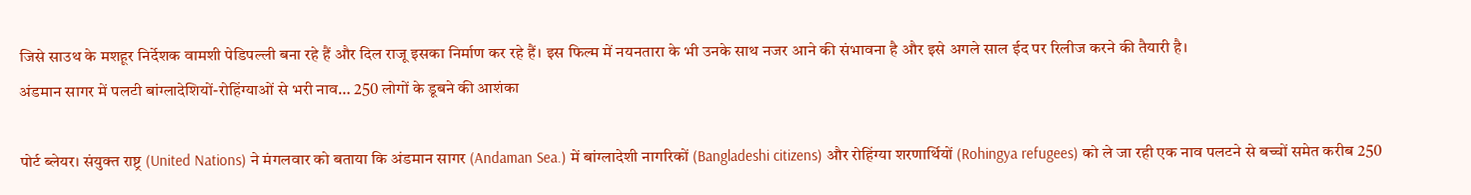जिसे साउथ के मशहूर निर्देशक वामशी पेडिपल्ली बना रहे हैं और दिल राजू इसका निर्माण कर रहे हैं। इस फिल्म में नयनतारा के भी उनके साथ नजर आने की संभावना है और इसे अगले साल ईद पर रिलीज करने की तैयारी है।
अंडमान सागर में पलटी बांग्लादेशियों-रोहिंग्याओं से भरी नाव… 250 लोगों के डूबने की आशंका

पोर्ट ब्लेयर। संयुक्त राष्ट्र (United Nations) ने मंगलवार को बताया कि अंडमान सागर (Andaman Sea.) में बांग्लादेशी नागरिकों (Bangladeshi citizens) और रोहिंग्या शरणार्थियों (Rohingya refugees) को ले जा रही एक नाव पलटने से बच्चों समेत करीब 250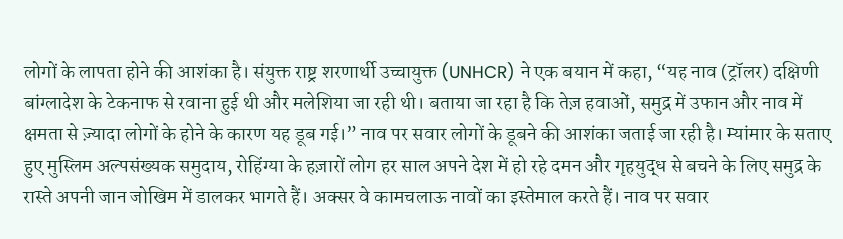लोगों के लापता होने की आशंका है। संयुक्त राष्ट्र शरणार्थी उच्चायुक्त (UNHCR) ने एक बयान में कहा, “यह नाव (ट्रॉलर) दक्षिणी बांग्लादेश के टेकनाफ से रवाना हुई थी और मलेशिया जा रही थी। बताया जा रहा है कि तेज़ हवाओं, समुद्र में उफान और नाव में क्षमता से ज़्यादा लोगों के होने के कारण यह डूब गई।” नाव पर सवार लोगों के डूबने की आशंका जताई जा रही है। म्यांमार के सताए हुए मुस्लिम अल्पसंख्यक समुदाय, रोहिंग्या के हज़ारों लोग हर साल अपने देश में हो रहे दमन और गृहयुद्ध से बचने के लिए समुद्र के रास्ते अपनी जान जोखिम में डालकर भागते हैं। अक्सर वे कामचलाऊ नावों का इस्तेमाल करते हैं। नाव पर सवार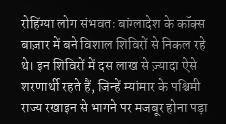रोहिंग्या लोग संभवतः बांग्लादेश के कॉक्स बाज़ार में बने विशाल शिविरों से निकल रहे थे। इन शिविरों में दस लाख से ज़्यादा ऐसे शरणार्थी रहते हैं, जिन्हें म्यांमार के पश्चिमी राज्य रखाइन से भागने पर मजबूर होना पड़ा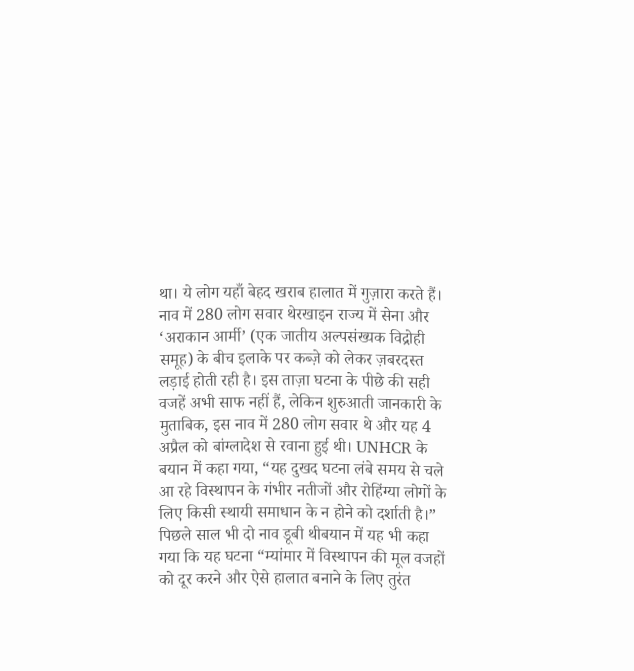था। ये लोग यहाँ बेहद खराब हालात में गुज़ारा करते हैं। नाव में 280 लोग सवार थेरखाइन राज्य में सेना और ‘अराकान आर्मी’ (एक जातीय अल्पसंख्यक विद्रोही समूह) के बीच इलाके पर कब्ज़े को लेकर ज़बरदस्त लड़ाई होती रही है। इस ताज़ा घटना के पीछे की सही वजहें अभी साफ नहीं हैं, लेकिन शुरुआती जानकारी के मुताबिक, इस नाव में 280 लोग सवार थे और यह 4 अप्रैल को बांग्लादेश से रवाना हुई थी। UNHCR के बयान में कहा गया, “यह दुखद घटना लंबे समय से चले आ रहे विस्थापन के गंभीर नतीजों और रोहिंग्या लोगों के लिए किसी स्थायी समाधान के न होने को दर्शाती है।” पिछले साल भी दो नाव डूबी थीबयान में यह भी कहा गया कि यह घटना “म्यांमार में विस्थापन की मूल वजहों को दूर करने और ऐसे हालात बनाने के लिए तुरंत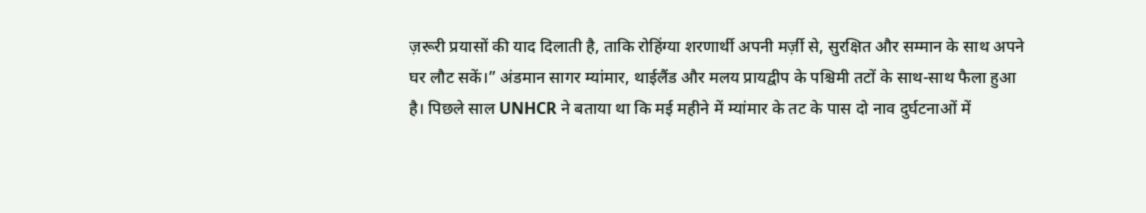ज़रूरी प्रयासों की याद दिलाती है, ताकि रोहिंग्या शरणार्थी अपनी मर्ज़ी से, सुरक्षित और सम्मान के साथ अपने घर लौट सकें।” अंडमान सागर म्यांमार, थाईलैंड और मलय प्रायद्वीप के पश्चिमी तटों के साथ-साथ फैला हुआ है। पिछले साल UNHCR ने बताया था कि मई महीने में म्यांमार के तट के पास दो नाव दुर्घटनाओं में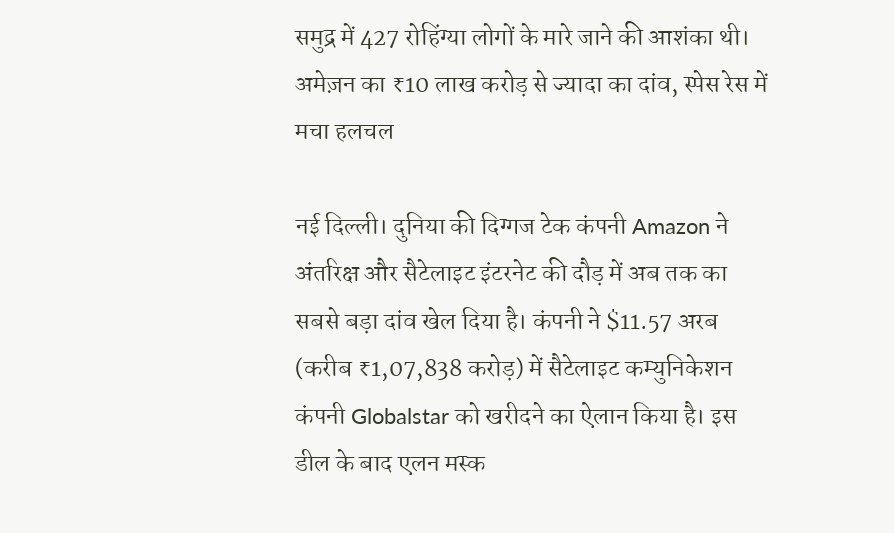समुद्र में 427 रोहिंग्या लोगों के मारे जाने की आशंका थी।
अमेज़न का ₹10 लाख करोड़ से ज्यादा का दांव, स्पेस रेस में मचा हलचल

नई दिल्ली। दुनिया की दिग्गज टेक कंपनी Amazon ने अंतरिक्ष और सैटेलाइट इंटरनेट की दौड़ में अब तक का सबसे बड़ा दांव खेल दिया है। कंपनी ने $11.57 अरब (करीब ₹1,07,838 करोड़) में सैटेलाइट कम्युनिकेशन कंपनी Globalstar को खरीदने का ऐलान किया है। इस डील के बाद एलन मस्क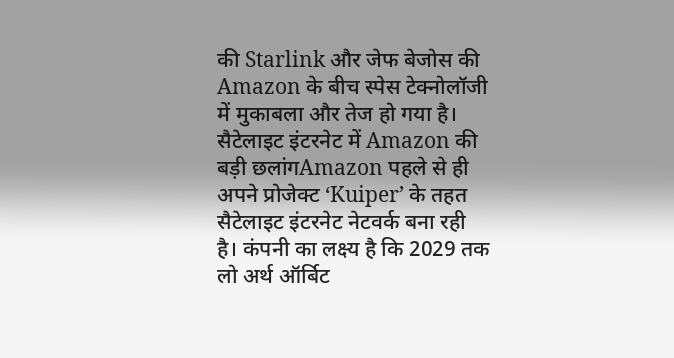की Starlink और जेफ बेजोस की Amazon के बीच स्पेस टेक्नोलॉजी में मुकाबला और तेज हो गया है। सैटेलाइट इंटरनेट में Amazon की बड़ी छलांगAmazon पहले से ही अपने प्रोजेक्ट ‘Kuiper’ के तहत सैटेलाइट इंटरनेट नेटवर्क बना रही है। कंपनी का लक्ष्य है कि 2029 तक लो अर्थ ऑर्बिट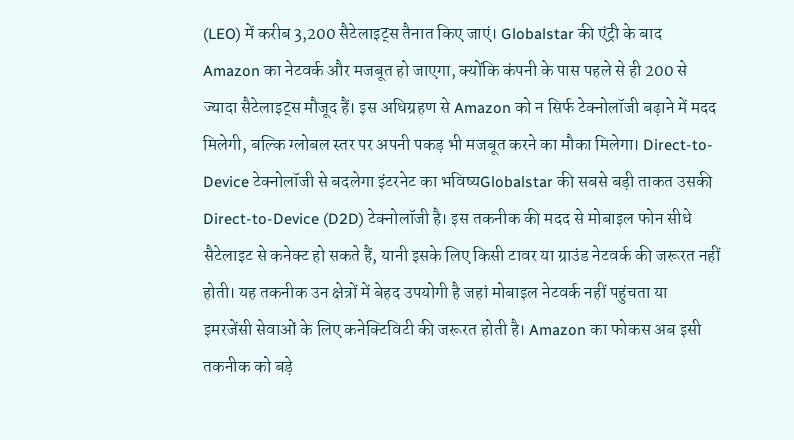(LEO) में करीब 3,200 सैटेलाइट्स तैनात किए जाएं। Globalstar की एंट्री के बाद Amazon का नेटवर्क और मजबूत हो जाएगा, क्योंकि कंपनी के पास पहले से ही 200 से ज्यादा सैटेलाइट्स मौजूद हैं। इस अधिग्रहण से Amazon को न सिर्फ टेक्नोलॉजी बढ़ाने में मदद मिलेगी, बल्कि ग्लोबल स्तर पर अपनी पकड़ भी मजबूत करने का मौका मिलेगा। Direct-to-Device टेक्नोलॉजी से बदलेगा इंटरनेट का भविष्यGlobalstar की सबसे बड़ी ताकत उसकी Direct-to-Device (D2D) टेक्नोलॉजी है। इस तकनीक की मदद से मोबाइल फोन सीधे सैटेलाइट से कनेक्ट हो सकते हैं, यानी इसके लिए किसी टावर या ग्राउंड नेटवर्क की जरूरत नहीं होती। यह तकनीक उन क्षेत्रों में बेहद उपयोगी है जहां मोबाइल नेटवर्क नहीं पहुंचता या इमरजेंसी सेवाओं के लिए कनेक्टिविटी की जरूरत होती है। Amazon का फोकस अब इसी तकनीक को बड़े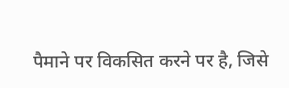पैमाने पर विकसित करने पर है, जिसे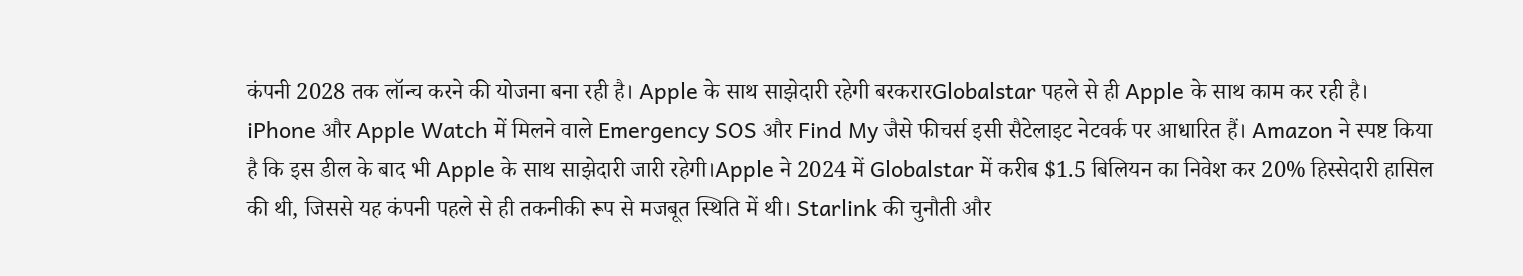कंपनी 2028 तक लॉन्च करने की योजना बना रही है। Apple के साथ साझेदारी रहेगी बरकरारGlobalstar पहले से ही Apple के साथ काम कर रही है। iPhone और Apple Watch में मिलने वाले Emergency SOS और Find My जैसे फीचर्स इसी सैटेलाइट नेटवर्क पर आधारित हैं। Amazon ने स्पष्ट किया है कि इस डील के बाद भी Apple के साथ साझेदारी जारी रहेगी।Apple ने 2024 में Globalstar में करीब $1.5 बिलियन का निवेश कर 20% हिस्सेदारी हासिल की थी, जिससे यह कंपनी पहले से ही तकनीकी रूप से मजबूत स्थिति में थी। Starlink की चुनौती और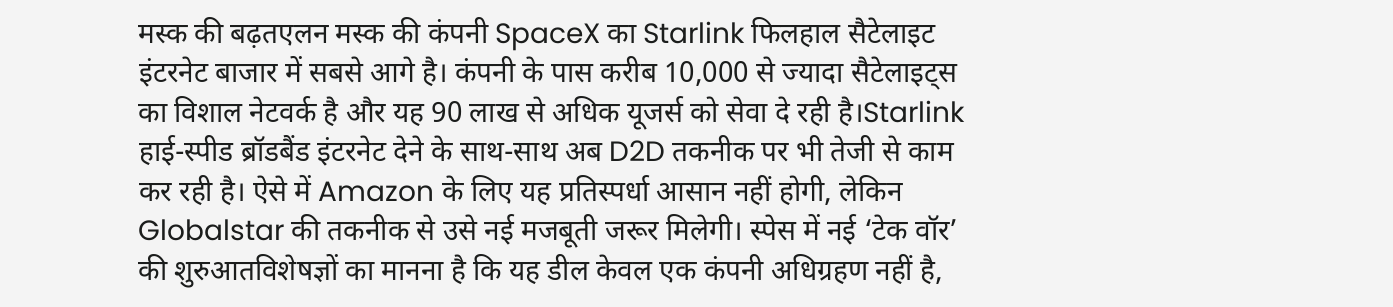मस्क की बढ़तएलन मस्क की कंपनी SpaceX का Starlink फिलहाल सैटेलाइट इंटरनेट बाजार में सबसे आगे है। कंपनी के पास करीब 10,000 से ज्यादा सैटेलाइट्स का विशाल नेटवर्क है और यह 90 लाख से अधिक यूजर्स को सेवा दे रही है।Starlink हाई-स्पीड ब्रॉडबैंड इंटरनेट देने के साथ-साथ अब D2D तकनीक पर भी तेजी से काम कर रही है। ऐसे में Amazon के लिए यह प्रतिस्पर्धा आसान नहीं होगी, लेकिन Globalstar की तकनीक से उसे नई मजबूती जरूर मिलेगी। स्पेस में नई ‘टेक वॉर’ की शुरुआतविशेषज्ञों का मानना है कि यह डील केवल एक कंपनी अधिग्रहण नहीं है,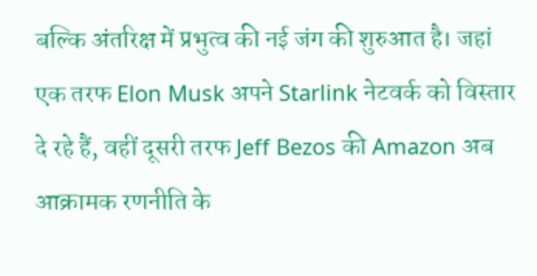बल्कि अंतरिक्ष में प्रभुत्व की नई जंग की शुरुआत है। जहां एक तरफ Elon Musk अपने Starlink नेटवर्क को विस्तार दे रहे हैं, वहीं दूसरी तरफ Jeff Bezos की Amazon अब आक्रामक रणनीति के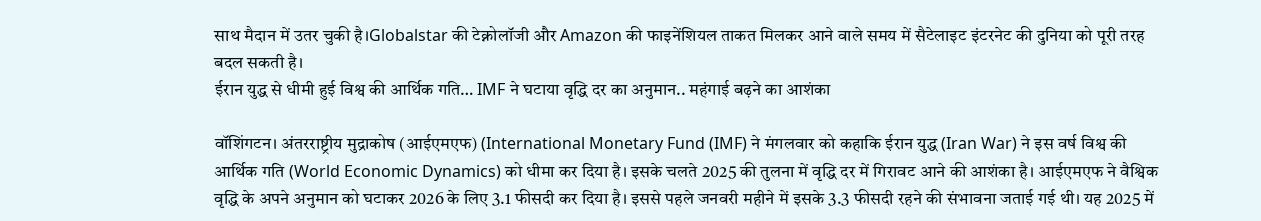साथ मैदान में उतर चुकी है।Globalstar की टेक्नोलॉजी और Amazon की फाइनेंशियल ताकत मिलकर आने वाले समय में सैटेलाइट इंटरनेट की दुनिया को पूरी तरह बदल सकती है।
ईरान युद्ध से धीमी हुई विश्व की आर्थिक गति… IMF ने घटाया वृद्धि दर का अनुमान.. महंगाई बढ़ने का आशंका

वॉशिंगटन। अंतरराष्ट्रीय मुद्राकोष (आईएमएफ) (International Monetary Fund (IMF) ने मंगलवार को कहाकि ईरान युद्ध (Iran War) ने इस वर्ष विश्व की आर्थिक गति (World Economic Dynamics) को धीमा कर दिया है। इसके चलते 2025 की तुलना में वृद्धि दर में गिरावट आने की आशंका है। आईएमएफ ने वैश्विक वृद्धि के अपने अनुमान को घटाकर 2026 के लिए 3.1 फीसदी कर दिया है। इससे पहले जनवरी महीने में इसके 3.3 फीसदी रहने की संभावना जताई गई थी। यह 2025 में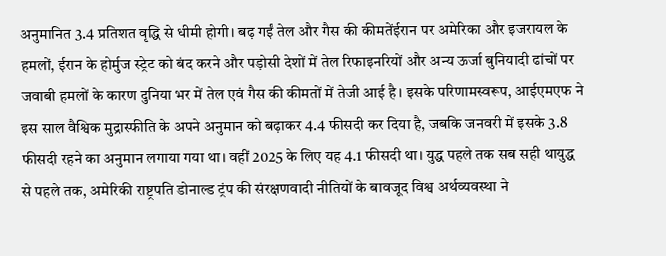अनुमानित 3.4 प्रतिशत वृद्धि से धीमी होगी। बढ़ गईं तेल और गैस की कीमतेंईरान पर अमेरिका और इजरायल के हमलों, ईरान के होर्मुज स्ट्रेट को बंद करने और पड़ोसी देशों में तेल रिफाइनरियों और अन्य ऊर्जा बुनियादी ढांचों पर जवाबी हमलों के कारण दुनिया भर में तेल एवं गैस की कीमतों में तेजी आई है। इसके परिणामस्वरूप, आईएमएफ ने इस साल वैश्विक मुद्रास्फीति के अपने अनुमान को बढ़ाकर 4.4 फीसदी कर दिया है, जबकि जनवरी में इसके 3.8 फीसदी रहने का अनुमान लगाया गया था। वहीं 2025 के लिए यह 4.1 फीसदी था। युद्ध पहले तक सब सही थायुद्ध से पहले तक, अमेरिकी राष्ट्रपति डोनाल्ड ट्रंप की संरक्षणवादी नीतियों के बावजूद विश्व अर्थव्यवस्था ने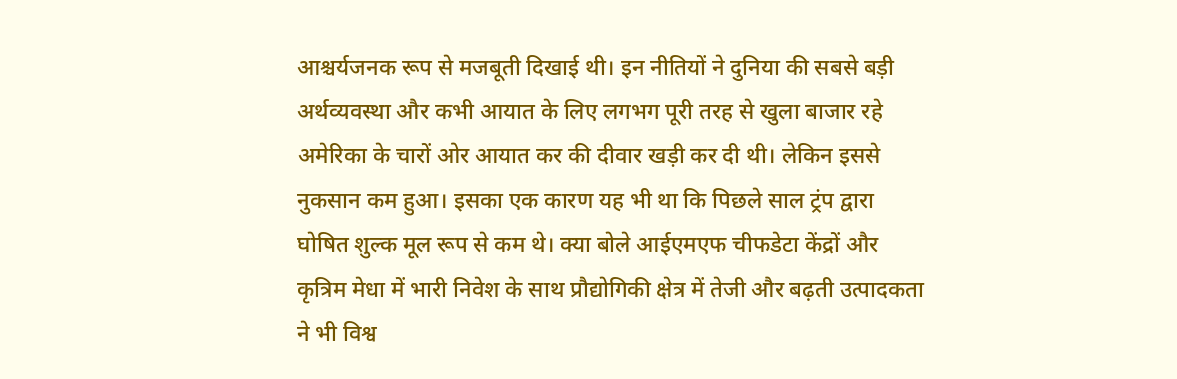आश्चर्यजनक रूप से मजबूती दिखाई थी। इन नीतियों ने दुनिया की सबसे बड़ी अर्थव्यवस्था और कभी आयात के लिए लगभग पूरी तरह से खुला बाजार रहे अमेरिका के चारों ओर आयात कर की दीवार खड़ी कर दी थी। लेकिन इससे नुकसान कम हुआ। इसका एक कारण यह भी था कि पिछले साल ट्रंप द्वारा घोषित शुल्क मूल रूप से कम थे। क्या बोले आईएमएफ चीफडेटा केंद्रों और कृत्रिम मेधा में भारी निवेश के साथ प्रौद्योगिकी क्षेत्र में तेजी और बढ़ती उत्पादकता ने भी विश्व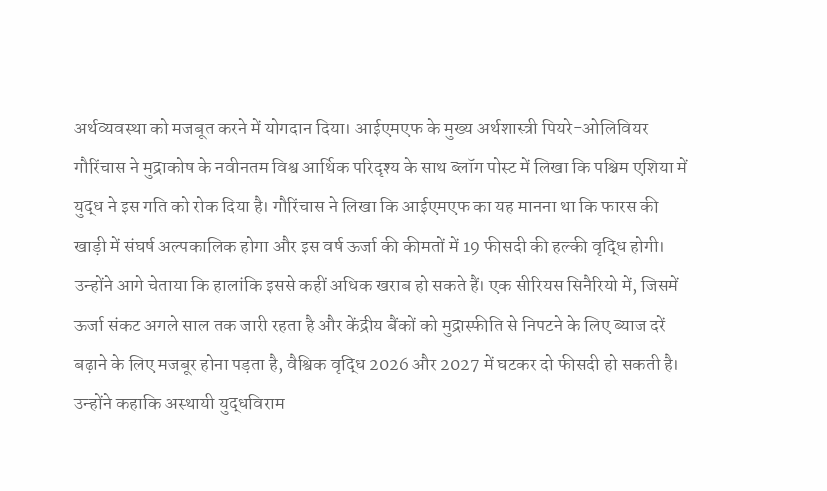अर्थव्यवस्था को मजबूत करने में योगदान दिया। आईएमएफ के मुख्य अर्थशास्त्री पियरे-ओलिवियर गौरिंचास ने मुद्राकोष के नवीनतम विश्व आर्थिक परिदृश्य के साथ ब्लॉग पोस्ट में लिखा कि पश्चिम एशिया में युद्ध ने इस गति को रोक दिया है। गौरिंचास ने लिखा कि आईएमएफ का यह मानना था कि फारस की खाड़ी में संघर्ष अल्पकालिक होगा और इस वर्ष ऊर्जा की कीमतों में 19 फीसदी की हल्की वृद्धि होगी। उन्होंने आगे चेताया कि हालांकि इससे कहीं अधिक खराब हो सकते हैं। एक सीरियस सिनैरियो में, जिसमें ऊर्जा संकट अगले साल तक जारी रहता है और केंद्रीय बैंकों को मुद्रास्फीति से निपटने के लिए ब्याज दरें बढ़ाने के लिए मजबूर होना पड़ता है, वैश्विक वृद्धि 2026 और 2027 में घटकर दो फीसदी हो सकती है। उन्होंने कहाकि अस्थायी युद्धविराम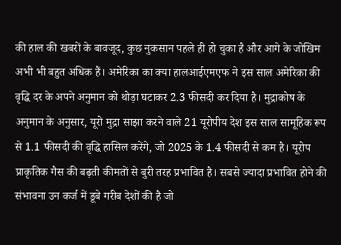की हाल की खबरों के बावजूद, कुछ नुकसान पहले ही हो चुका है और आगे के जोखिम अभी भी बहुत अधिक हैं। अमेरिका का क्या हालआईएमएफ ने इस साल अमेरिका की वृद्धि दर के अपने अनुमान को थोड़ा घटाकर 2.3 फीसदी कर दिया है। मुद्राकोष के अनुमान के अनुसार, यूरो मुद्रा साझा करने वाले 21 यूरोपीय देश इस साल सामूहिक रूप से 1.1 फीसदी की वृद्धि हासिल करेंगे, जो 2025 के 1.4 फीसदी से कम है। यूरोप प्राकृतिक गैस की बढ़ती कीमतों से बुरी तरह प्रभावित है। सबसे ज्यादा प्रभावित होने की संभावना उन कर्ज में डूबे गरीब देशों की है जो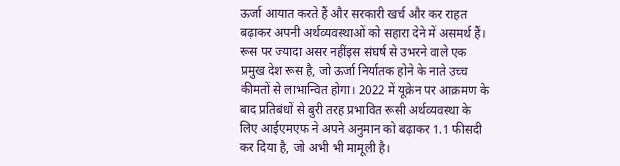ऊर्जा आयात करते हैं और सरकारी खर्च और कर राहत बढ़ाकर अपनी अर्थव्यवस्थाओं को सहारा देने में असमर्थ हैं। रूस पर ज्यादा असर नहींइस संघर्ष से उभरने वाले एक प्रमुख देश रूस है, जो ऊर्जा निर्यातक होने के नाते उच्च कीमतों से लाभान्वित होगा। 2022 में यूक्रेन पर आक्रमण के बाद प्रतिबंधों से बुरी तरह प्रभावित रूसी अर्थव्यवस्था के लिए आईएमएफ ने अपने अनुमान को बढ़ाकर 1.1 फीसदी कर दिया है, जो अभी भी मामूली है।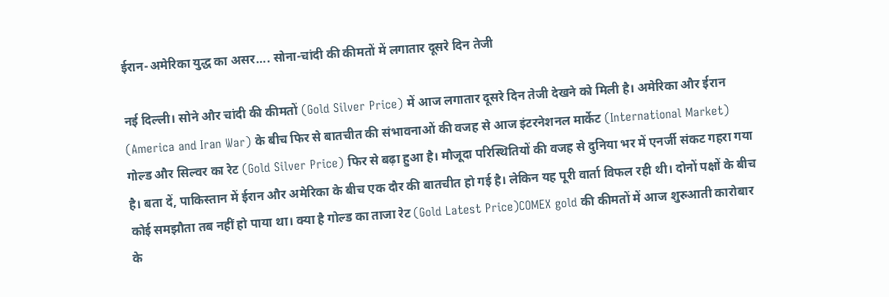ईरान-अमेरिका युद्ध का असर…. सोना-चांदी की कीमतों में लगातार दूसरे दिन तेजी

नई दिल्ली। सोने और चांदी की कीमतों (Gold Silver Price) में आज लगातार दूसरे दिन तेजी देखने को मिली है। अमेरिका और ईरान (America and Iran War) के बीच फिर से बातचीत की संभावनाओं की वजह से आज इंटरनेशनल मार्केट (International Market) गोल्ड और सिल्वर का रेट (Gold Silver Price) फिर से बढ़ा हुआ है। मौजूदा परिस्थितियों की वजह से दुनिया भर में एनर्जी संकट गहरा गया है। बता दें, पाकिस्तान में ईरान और अमेरिका के बीच एक दौर की बातचीत हो गई है। लेकिन यह पूरी वार्ता विफल रही थी। दोनों पक्षों के बीच कोई समझौता तब नहीं हो पाया था। क्या है गोल्ड का ताजा रेट (Gold Latest Price)COMEX gold की कीमतों में आज शुरुआती कारोबार के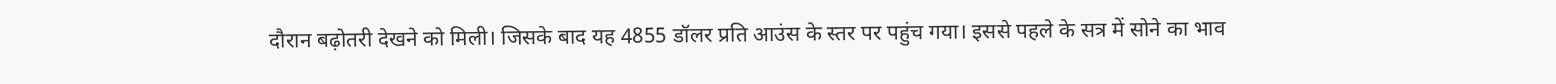दौरान बढ़ोतरी देखने को मिली। जिसके बाद यह 4855 डॉलर प्रति आउंस के स्तर पर पहुंच गया। इससे पहले के सत्र में सोने का भाव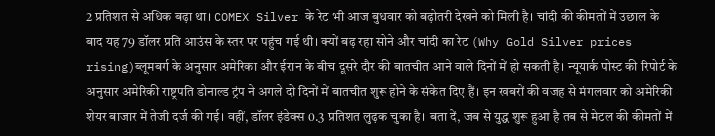2 प्रतिशत से अधिक बढ़ा था। COMEX Silver के रेट भी आज बुधवार को बढ़ोतरी देखने को मिली है। चांदी की कीमतों में उछाल के बाद यह 79 डॉलर प्रति आउंस के स्तर पर पहुंच गई थी। क्यों बढ़ रहा सोने और चांदी का रेट (Why Gold Silver prices rising)ब्लूमबर्ग के अनुसार अमेरिका और ईरान के बीच दूसरे दौर की बातचीत आने वाले दिनों में हो सकती है। न्यूयार्क पोस्ट की रिपोर्ट के अनुसार अमेरिकी राष्ट्रपति डोनाल्ड ट्रंप ने अगले दो दिनों में बातचीत शुरू होने के संकेत दिए हैं। इन खबरों की वजह से मंगलवार को अमेरिकी शेयर बाजार में तेजी दर्ज की गई। वहीं, डॉलर इंडेक्स 0.3 प्रतिशत लुढ़क चुका है। बता दें, जब से युद्ध शुरू हुआ है तब से मेटल की कीमतों में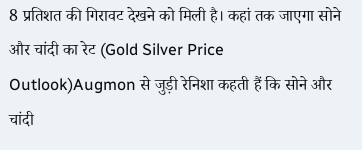8 प्रतिशत की गिरावट देखने को मिली है। कहां तक जाएगा सोने और चांदी का रेट (Gold Silver Price Outlook)Augmon से जुड़ी रेनिशा कहती हैं कि सोने और चांदी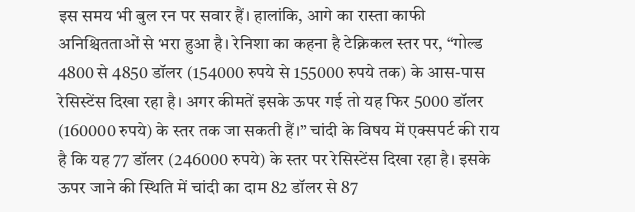इस समय भी बुल रन पर सवार हैं। हालांकि, आगे का रास्ता काफी अनिश्चितताओं से भरा हुआ है। रेनिशा का कहना है टेक्निकल स्तर पर, “गोल्ड 4800 से 4850 डॉलर (154000 रुपये से 155000 रुपये तक) के आस-पास रेसिस्टेंस दिखा रहा है। अगर कीमतें इसके ऊपर गई तो यह फिर 5000 डॉलर (160000 रुपये) के स्तर तक जा सकती हैं।” चांदी के विषय में एक्सपर्ट की राय है कि यह 77 डॉलर (246000 रुपये) के स्तर पर रेसिस्टेंस दिखा रहा है। इसके ऊपर जाने की स्थिति में चांदी का दाम 82 डॉलर से 87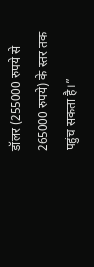डॉलर (255000 रुपये से 265000 रुपये) के स्तर तक पहुंच सकता है।”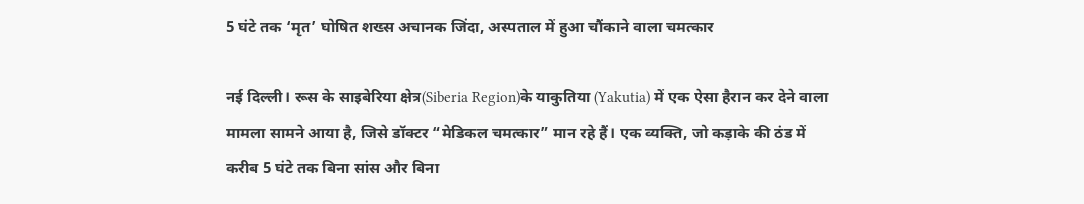5 घंटे तक ‘मृत’ घोषित शख्स अचानक जिंदा, अस्पताल में हुआ चौंकाने वाला चमत्कार

नई दिल्ली। रूस के साइबेरिया क्षेत्र(Siberia Region)के याकुतिया (Yakutia) में एक ऐसा हैरान कर देने वाला मामला सामने आया है, जिसे डॉक्टर “मेडिकल चमत्कार” मान रहे हैं। एक व्यक्ति, जो कड़ाके की ठंड में करीब 5 घंटे तक बिना सांस और बिना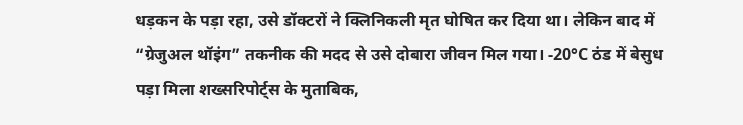धड़कन के पड़ा रहा, उसे डॉक्टरों ने क्लिनिकली मृत घोषित कर दिया था। लेकिन बाद में “ग्रेजुअल थॉइंग” तकनीक की मदद से उसे दोबारा जीवन मिल गया। -20°C ठंड में बेसुध पड़ा मिला शख्सरिपोर्ट्स के मुताबिक,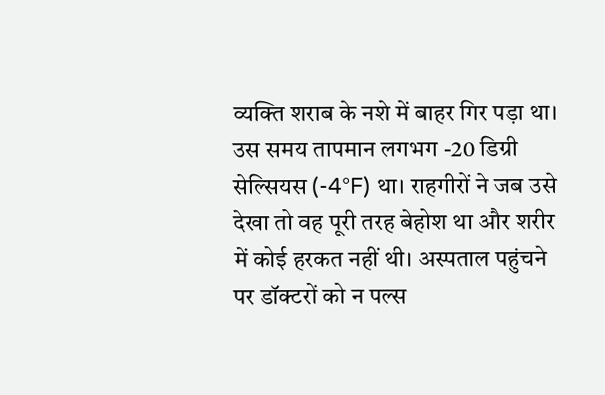व्यक्ति शराब के नशे में बाहर गिर पड़ा था। उस समय तापमान लगभग -20 डिग्री सेल्सियस (-4°F) था। राहगीरों ने जब उसे देखा तो वह पूरी तरह बेहोश था और शरीर में कोई हरकत नहीं थी। अस्पताल पहुंचने पर डॉक्टरों को न पल्स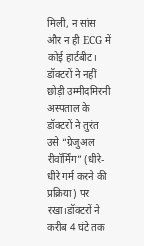मिली, न सांस और न ही ECG में कोई हार्टबीट। डॉक्टरों ने नहीं छोड़ी उम्मीदमिरनी अस्पताल के डॉक्टरों ने तुरंत उसे “ग्रेजुअल रीवॉर्मिंग” (धीरे-धीरे गर्म करने की प्रक्रिया) पर रखा।डॉक्टरों ने करीब 4 घंटे तक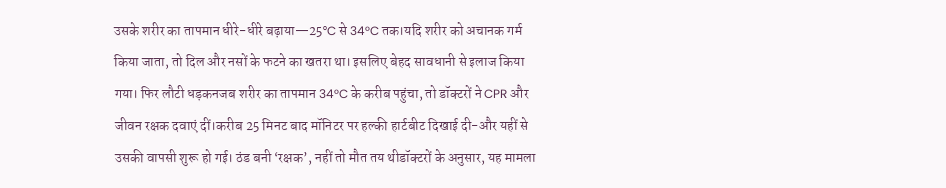उसके शरीर का तापमान धीरे-धीरे बढ़ाया—25°C से 34°C तक।यदि शरीर को अचानक गर्म किया जाता, तो दिल और नसों के फटने का खतरा था। इसलिए बेहद सावधानी से इलाज किया गया। फिर लौटी धड़कनजब शरीर का तापमान 34°C के करीब पहुंचा, तो डॉक्टरों ने CPR और जीवन रक्षक दवाएं दीं।करीब 25 मिनट बाद मॉनिटर पर हल्की हार्टबीट दिखाई दी-और यहीं से उसकी वापसी शुरू हो गई। ठंड बनी ‘रक्षक’, नहीं तो मौत तय थीडॉक्टरों के अनुसार, यह मामला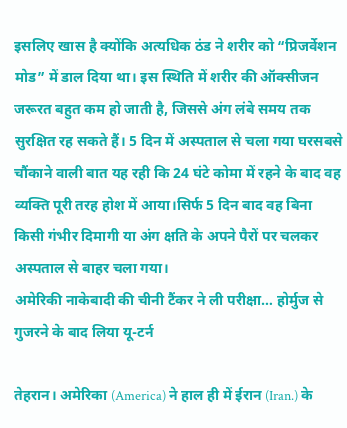इसलिए खास है क्योंकि अत्यधिक ठंड ने शरीर को “प्रिजर्वेशन मोड” में डाल दिया था। इस स्थिति में शरीर की ऑक्सीजन जरूरत बहुत कम हो जाती है, जिससे अंग लंबे समय तक सुरक्षित रह सकते हैं। 5 दिन में अस्पताल से चला गया घरसबसे चौंकाने वाली बात यह रही कि 24 घंटे कोमा में रहने के बाद वह व्यक्ति पूरी तरह होश में आया।सिर्फ 5 दिन बाद वह बिना किसी गंभीर दिमागी या अंग क्षति के अपने पैरों पर चलकर अस्पताल से बाहर चला गया।
अमेरिकी नाकेबादी की चीनी टैंकर ने ली परीक्षा… होर्मुज से गुजरने के बाद लिया यू-टर्न

तेहरान। अमेरिका (America) ने हाल ही में ईरान (Iran.) के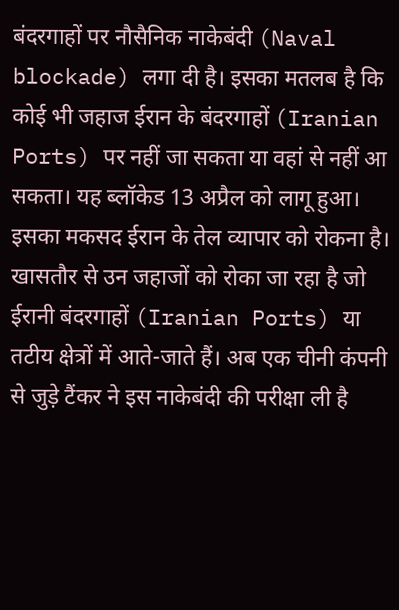बंदरगाहों पर नौसैनिक नाकेबंदी (Naval blockade) लगा दी है। इसका मतलब है कि कोई भी जहाज ईरान के बंदरगाहों (Iranian Ports) पर नहीं जा सकता या वहां से नहीं आ सकता। यह ब्लॉकेड 13 अप्रैल को लागू हुआ। इसका मकसद ईरान के तेल व्यापार को रोकना है। खासतौर से उन जहाजों को रोका जा रहा है जो ईरानी बंदरगाहों (Iranian Ports) या तटीय क्षेत्रों में आते-जाते हैं। अब एक चीनी कंपनी से जुड़े टैंकर ने इस नाकेबंदी की परीक्षा ली है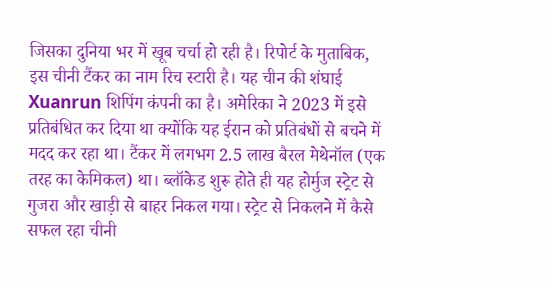जिसका दुनिया भर में खूब चर्चा हो रही है। रिपोर्ट के मुताबिक, इस चीनी टैंकर का नाम रिच स्टारी है। यह चीन की शंघाई Xuanrun शिपिंग कंपनी का है। अमेरिका ने 2023 में इसे प्रतिबंधित कर दिया था क्योंकि यह ईरान को प्रतिबंधों से बचने में मदद कर रहा था। टैंकर में लगभग 2.5 लाख बैरल मेथेनॉल (एक तरह का केमिकल) था। ब्लॉकेड शुरू होते ही यह होर्मुज स्ट्रेट से गुजरा और खाड़ी से बाहर निकल गया। स्ट्रेट से निकलने में कैसे सफल रहा चीनी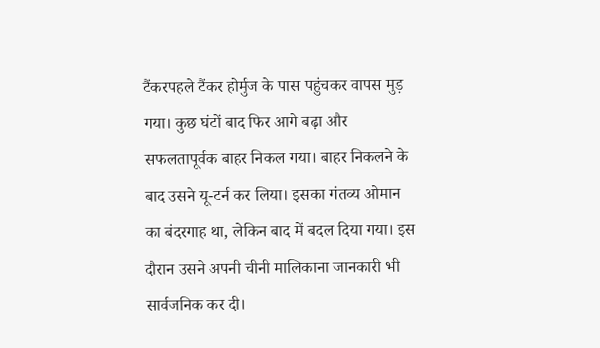टैंकरपहले टैंकर होर्मुज के पास पहुंचकर वापस मुड़ गया। कुछ घंटों बाद फिर आगे बढ़ा और सफलतापूर्वक बाहर निकल गया। बाहर निकलने के बाद उसने यू-टर्न कर लिया। इसका गंतव्य ओमान का बंदरगाह था, लेकिन बाद में बदल दिया गया। इस दौरान उसने अपनी चीनी मालिकाना जानकारी भी सार्वजनिक कर दी।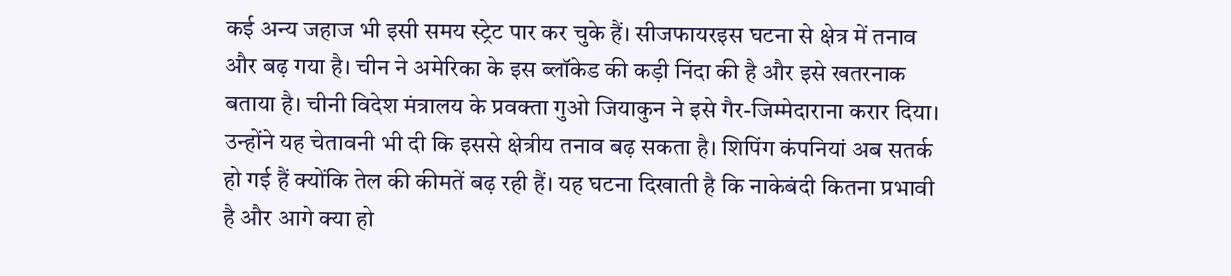कई अन्य जहाज भी इसी समय स्ट्रेट पार कर चुके हैं। सीजफायरइस घटना से क्षेत्र में तनाव और बढ़ गया है। चीन ने अमेरिका के इस ब्लॉकेड की कड़ी निंदा की है और इसे खतरनाक बताया है। चीनी विदेश मंत्रालय के प्रवक्ता गुओ जियाकुन ने इसे गैर-जिम्मेदाराना करार दिया। उन्होंने यह चेतावनी भी दी कि इससे क्षेत्रीय तनाव बढ़ सकता है। शिपिंग कंपनियां अब सतर्क हो गई हैं क्योंकि तेल की कीमतें बढ़ रही हैं। यह घटना दिखाती है कि नाकेबंदी कितना प्रभावी है और आगे क्या हो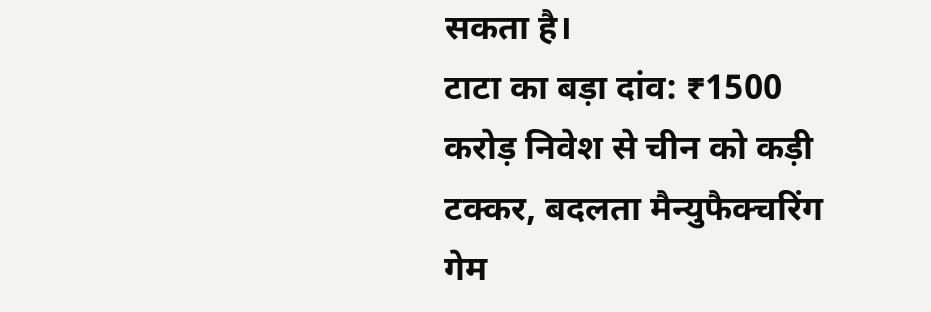सकता है।
टाटा का बड़ा दांव: ₹1500 करोड़ निवेश से चीन को कड़ी टक्कर, बदलता मैन्युफैक्चरिंग गेम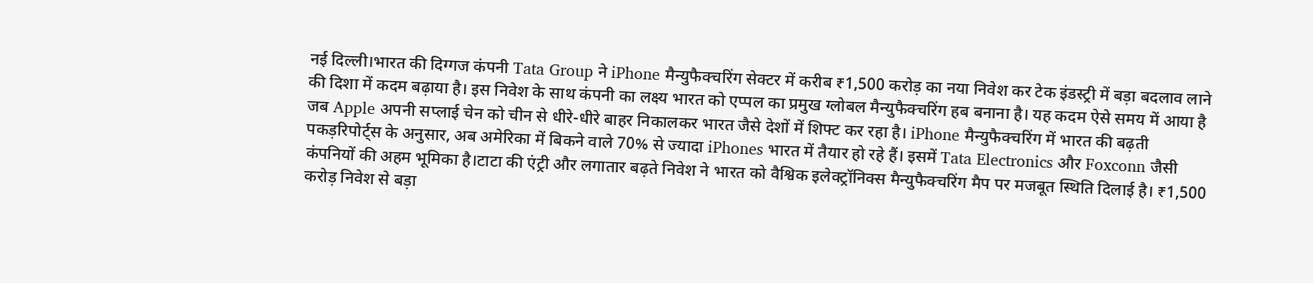नई दिल्ली।भारत की दिग्गज कंपनी Tata Group ने iPhone मैन्युफैक्चरिंग सेक्टर में करीब ₹1,500 करोड़ का नया निवेश कर टेक इंडस्ट्री में बड़ा बदलाव लाने की दिशा में कदम बढ़ाया है। इस निवेश के साथ कंपनी का लक्ष्य भारत को एप्पल का प्रमुख ग्लोबल मैन्युफैक्चरिंग हब बनाना है। यह कदम ऐसे समय में आया है जब Apple अपनी सप्लाई चेन को चीन से धीरे-धीरे बाहर निकालकर भारत जैसे देशों में शिफ्ट कर रहा है। iPhone मैन्युफैक्चरिंग में भारत की बढ़ती पकड़रिपोर्ट्स के अनुसार, अब अमेरिका में बिकने वाले 70% से ज्यादा iPhones भारत में तैयार हो रहे हैं। इसमें Tata Electronics और Foxconn जैसी कंपनियों की अहम भूमिका है।टाटा की एंट्री और लगातार बढ़ते निवेश ने भारत को वैश्विक इलेक्ट्रॉनिक्स मैन्युफैक्चरिंग मैप पर मजबूत स्थिति दिलाई है। ₹1,500 करोड़ निवेश से बड़ा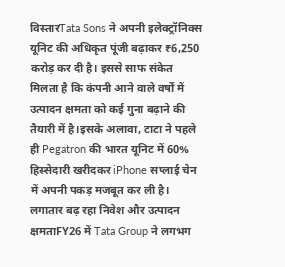विस्तारTata Sons ने अपनी इलेक्ट्रॉनिक्स यूनिट की अधिकृत पूंजी बढ़ाकर ₹6,250 करोड़ कर दी है। इससे साफ संकेत मिलता है कि कंपनी आने वाले वर्षों में उत्पादन क्षमता को कई गुना बढ़ाने की तैयारी में है।इसके अलावा, टाटा ने पहले ही Pegatron की भारत यूनिट में 60% हिस्सेदारी खरीदकर iPhone सप्लाई चेन में अपनी पकड़ मजबूत कर ली है। लगातार बढ़ रहा निवेश और उत्पादन क्षमताFY26 में Tata Group ने लगभग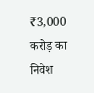₹3,000 करोड़ का निवेश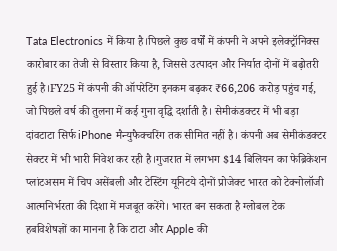Tata Electronics में किया है।पिछले कुछ वर्षों में कंपनी ने अपने इलेक्ट्रॉनिक्स कारोबार का तेजी से विस्तार किया है, जिससे उत्पादन और निर्यात दोनों में बढ़ोतरी हुई है।FY25 में कंपनी की ऑपरेटिंग इनकम बढ़कर ₹66,206 करोड़ पहुंच गई, जो पिछले वर्ष की तुलना में कई गुना वृद्धि दर्शाती है। सेमीकंडक्टर में भी बड़ा दांवटाटा सिर्फ iPhone मैन्युफैक्चरिंग तक सीमित नहीं है। कंपनी अब सेमीकंडक्टर सेक्टर में भी भारी निवेश कर रही है।गुजरात में लगभग $14 बिलियन का फेब्रिकेशन प्लांटअसम में चिप असेंबली और टेस्टिंग यूनिटये दोनों प्रोजेक्ट भारत को टेक्नोलॉजी आत्मनिर्भरता की दिशा में मजबूत करेंगे। भारत बन सकता है ग्लोबल टेक हबविशेषज्ञों का मानना है कि टाटा और Apple की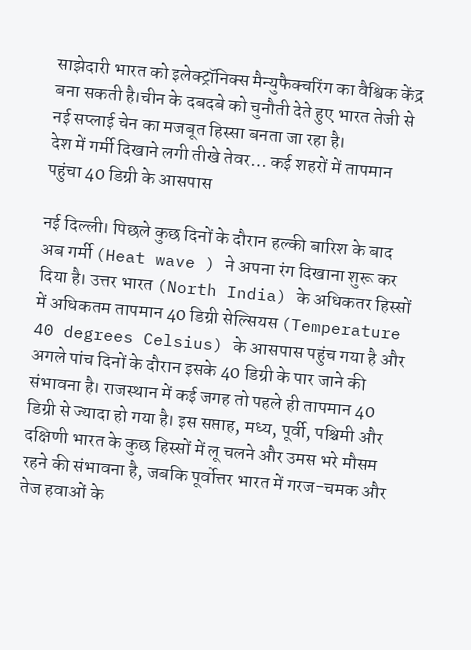साझेदारी भारत को इलेक्ट्रॉनिक्स मैन्युफैक्चरिंग का वैश्विक केंद्र बना सकती है।चीन के दबदबे को चुनौती देते हुए भारत तेजी से नई सप्लाई चेन का मजबूत हिस्सा बनता जा रहा है।
देश में गर्मी दिखाने लगी तीखे तेवर… कई शहरों में तापमान पहुंचा 40 डिग्री के आसपास

नई दिल्ली। पिछले कुछ दिनों के दौरान हल्की बारिश के बाद अब गर्मी (Heat wave ) ने अपना रंग दिखाना शुरू कर दिया है। उत्तर भारत (North India) के अधिकतर हिस्सों में अधिकतम तापमान 40 डिग्री सेल्सियस (Temperature 40 degrees Celsius) के आसपास पहुंच गया है और अगले पांच दिनों के दौरान इसके 40 डिग्री के पार जाने की संभावना है। राजस्थान में कई जगह तो पहले ही तापमान 40 डिग्री से ज्यादा हो गया है। इस सप्ताह, मध्य, पूर्वी, पश्चिमी और दक्षिणी भारत के कुछ हिस्सों में लू चलने और उमस भरे मौसम रहने की संभावना है, जबकि पूर्वोत्तर भारत में गरज-चमक और तेज हवाओं के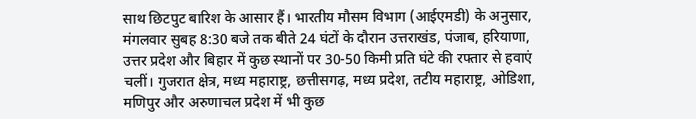साथ छिटपुट बारिश के आसार हैं। भारतीय मौसम विभाग (आईएमडी) के अनुसार, मंगलवार सुबह 8:30 बजे तक बीते 24 घंटों के दौरान उत्तराखंड, पंजाब, हरियाणा, उत्तर प्रदेश और बिहार में कुछ स्थानों पर 30-50 किमी प्रति घंटे की रफ्तार से हवाएं चलीं। गुजरात क्षेत्र, मध्य महाराष्ट्र, छत्तीसगढ़, मध्य प्रदेश, तटीय महाराष्ट्र, ओडिशा, मणिपुर और अरुणाचल प्रदेश में भी कुछ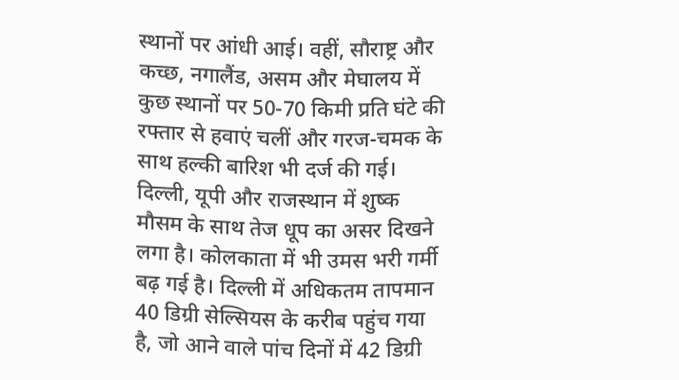स्थानों पर आंधी आई। वहीं, सौराष्ट्र और कच्छ, नगालैंड, असम और मेघालय में कुछ स्थानों पर 50-70 किमी प्रति घंटे की रफ्तार से हवाएं चलीं और गरज-चमक के साथ हल्की बारिश भी दर्ज की गई। दिल्ली, यूपी और राजस्थान में शुष्क मौसम के साथ तेज धूप का असर दिखने लगा है। कोलकाता में भी उमस भरी गर्मी बढ़ गई है। दिल्ली में अधिकतम तापमान 40 डिग्री सेल्सियस के करीब पहुंच गया है, जो आने वाले पांच दिनों में 42 डिग्री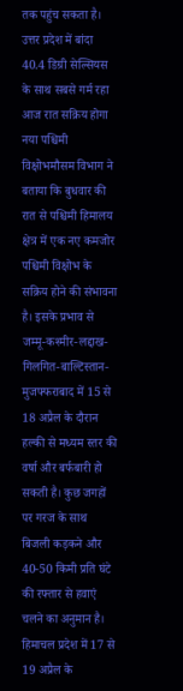तक पहुंच सकता है। उत्तर प्रदेश में बांदा 40.4 डिग्री सेल्सियस के साथ सबसे गर्म रहा आज रात सक्रिय होगा नया पश्चिमी विक्षोभमौसम विभाग ने बताया कि बुधवार की रात से पश्चिमी हिमालय क्षेत्र में एक नए कमजोर पश्चिमी विक्षोभ के सक्रिय होने की संभावना है। इसके प्रभाव से जम्मू-कश्मीर-लद्दाख-गिलगित-बाल्टिस्तान-मुजफ्फराबाद में 15 से 18 अप्रैल के दौरान हल्की से मध्यम स्तर की वर्षा और बर्फबारी हो सकती है। कुछ जगहों पर गरज के साथ बिजली कड़कने और 40-50 किमी प्रति घंटे की रफ्तार से हवाएं चलने का अनुमान है। हिमाचल प्रदेश में 17 से 19 अप्रैल के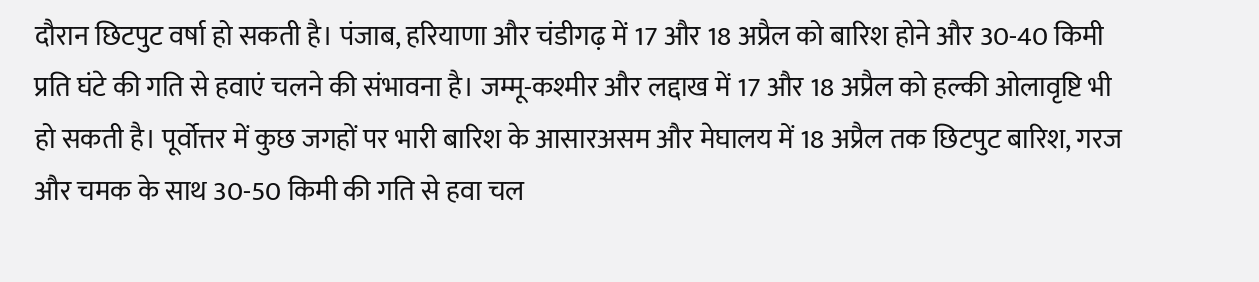दौरान छिटपुट वर्षा हो सकती है। पंजाब, हरियाणा और चंडीगढ़ में 17 और 18 अप्रैल को बारिश होने और 30-40 किमी प्रति घंटे की गति से हवाएं चलने की संभावना है। जम्मू-कश्मीर और लद्दाख में 17 और 18 अप्रैल को हल्की ओलावृष्टि भी हो सकती है। पूर्वोत्तर में कुछ जगहों पर भारी बारिश के आसारअसम और मेघालय में 18 अप्रैल तक छिटपुट बारिश, गरज और चमक के साथ 30-50 किमी की गति से हवा चल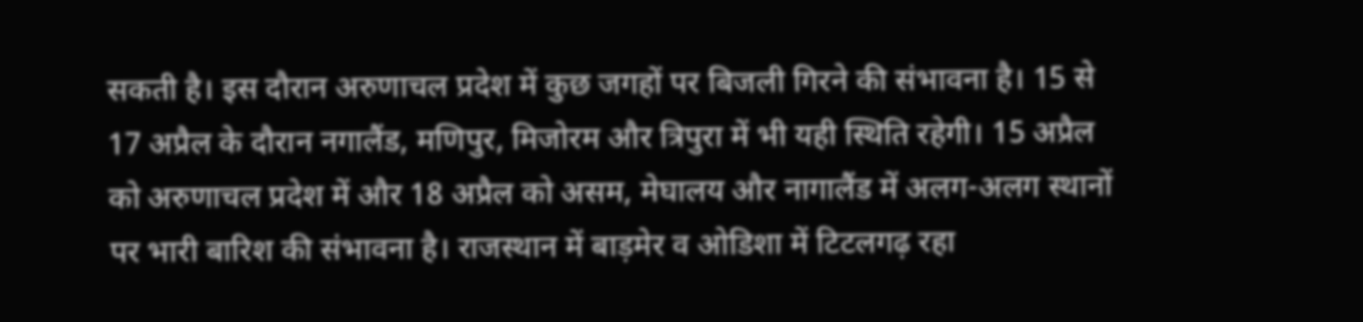सकती है। इस दौरान अरुणाचल प्रदेश में कुछ जगहों पर बिजली गिरने की संभावना है। 15 से 17 अप्रैल के दौरान नगालैंड, मणिपुर, मिजोरम और त्रिपुरा में भी यही स्थिति रहेगी। 15 अप्रैल को अरुणाचल प्रदेश में और 18 अप्रैल को असम, मेघालय और नागालैंड में अलग-अलग स्थानों पर भारी बारिश की संभावना है। राजस्थान में बाड़मेर व ओडिशा में टिटलगढ़ रहा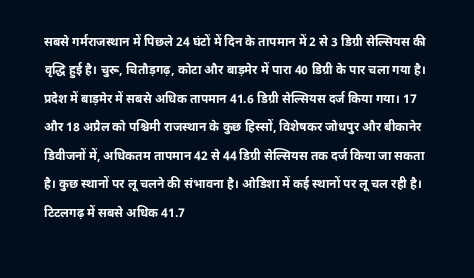सबसे गर्मराजस्थान में पिछले 24 घंटों में दिन के तापमान में 2 से 3 डिग्री सेल्सियस की वृद्धि हुई है। चुरू, चितौड़गढ़, कोटा और बाड़मेर में पारा 40 डिग्री के पार चला गया है। प्रदेश में बाड़मेर में सबसे अधिक तापमान 41.6 डिग्री सेल्सियस दर्ज किया गया। 17 और 18 अप्रैल को पश्चिमी राजस्थान के कुछ हिस्सों, विशेषकर जोधपुर और बीकानेर डिवीजनों में, अधिकतम तापमान 42 से 44 डिग्री सेल्सियस तक दर्ज किया जा सकता है। कुछ स्थानों पर लू चलने की संभावना है। ओडिशा में कई स्थानों पर लू चल रही है। टिटलगढ़ में सबसे अधिक 41.7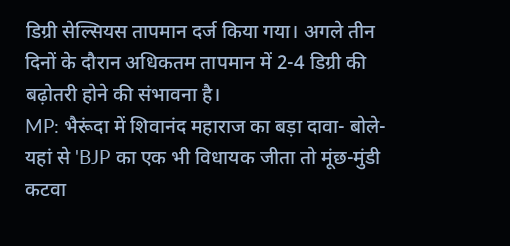डिग्री सेल्सियस तापमान दर्ज किया गया। अगले तीन दिनों के दौरान अधिकतम तापमान में 2-4 डिग्री की बढ़ोतरी होने की संभावना है।
MP: भैरूंदा में शिवानंद महाराज का बड़ा दावा- बोले- यहां से 'BJP का एक भी विधायक जीता तो मूंछ-मुंडी कटवा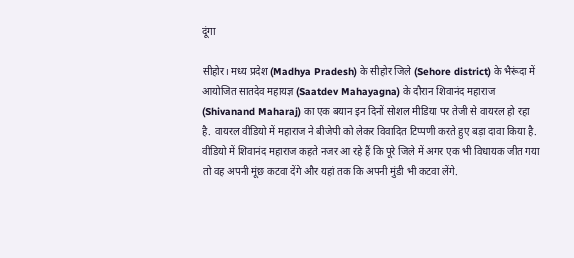दूंगा

सीहोर। मध्य प्रदेश (Madhya Pradesh) के सीहोर जिले (Sehore district) के भैरूंदा में आयोजित सातदेव महायज्ञ (Saatdev Mahayagna) के दौरान शिवानंद महाराज (Shivanand Maharaj) का एक बयान इन दिनों सोशल मीडिया पर तेजी से वायरल हो रहा है. वायरल वीडियो में महाराज ने बीजेपी को लेकर विवादित टिप्पणी करते हुए बड़ा दावा किया है. वीडियो में शिवानंद महाराज कहते नजर आ रहे हैं कि पूरे जिले में अगर एक भी विधायक जीत गया तो वह अपनी मूंछ कटवा देंगे और यहां तक कि अपनी मुंडी भी कटवा लेंगे.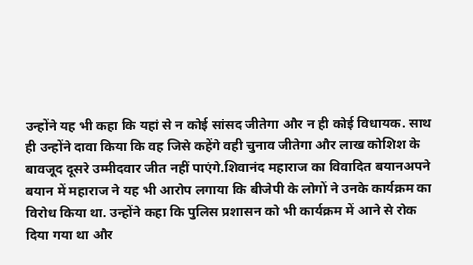उन्होंने यह भी कहा कि यहां से न कोई सांसद जीतेगा और न ही कोई विधायक. साथ ही उन्होंने दावा किया कि वह जिसे कहेंगे वही चुनाव जीतेगा और लाख कोशिश के बावजूद दूसरे उम्मीदवार जीत नहीं पाएंगे.शिवानंद महाराज का विवादित बयानअपने बयान में महाराज ने यह भी आरोप लगाया कि बीजेपी के लोगों ने उनके कार्यक्रम का विरोध किया था. उन्होंने कहा कि पुलिस प्रशासन को भी कार्यक्रम में आने से रोक दिया गया था और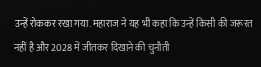उन्हें रोककर रखा गया. महाराज ने यह भी कहा कि उन्हें किसी की जरूरत नहीं है और 2028 में जीतकर दिखाने की चुनौती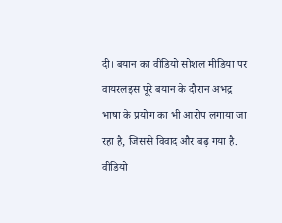दी। बयान का वीडियो सोशल मीडिया पर वायरलइस पूरे बयान के दौरान अभद्र भाषा के प्रयोग का भी आरोप लगाया जा रहा है, जिससे विवाद और बढ़ गया है. वीडियो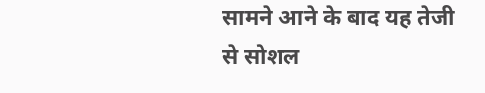सामने आने के बाद यह तेजी से सोशल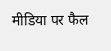मीडिया पर फैल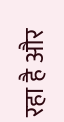रहा है और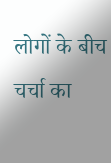लोगों के बीच चर्चा का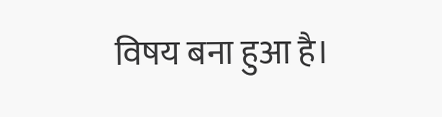विषय बना हुआ है।